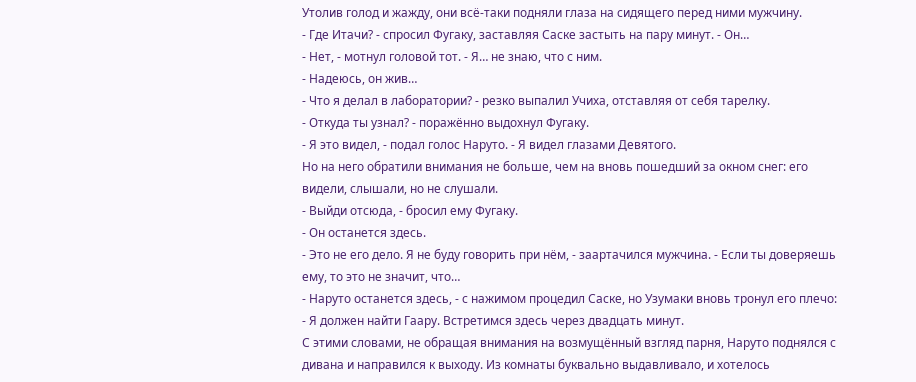Утолив голод и жажду, они всё-таки подняли глаза на сидящего перед ними мужчину.
- Где Итачи? - спросил Фугаку, заставляя Саске застыть на пару минут. - Он…
- Нет, - мотнул головой тот. - Я… не знаю, что с ним.
- Надеюсь, он жив…
- Что я делал в лаборатории? - резко выпалил Учиха, отставляя от себя тарелку.
- Откуда ты узнал? - поражённо выдохнул Фугаку.
- Я это видел, - подал голос Наруто. - Я видел глазами Девятого.
Но на него обратили внимания не больше, чем на вновь пошедший за окном снег: его видели, слышали, но не слушали.
- Выйди отсюда, - бросил ему Фугаку.
- Он останется здесь.
- Это не его дело. Я не буду говорить при нём, - заартачился мужчина. - Если ты доверяешь ему, то это не значит, что…
- Наруто останется здесь, - с нажимом процедил Саске, но Узумаки вновь тронул его плечо:
- Я должен найти Гаару. Встретимся здесь через двадцать минут.
С этими словами, не обращая внимания на возмущённый взгляд парня, Наруто поднялся с дивана и направился к выходу. Из комнаты буквально выдавливало, и хотелось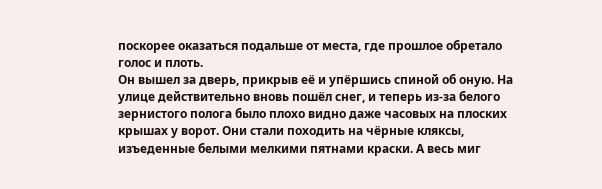поскорее оказаться подальше от места, где прошлое обретало голос и плоть.
Он вышел за дверь, прикрыв её и упёршись спиной об оную. На улице действительно вновь пошёл снег, и теперь из-за белого зернистого полога было плохо видно даже часовых на плоских крышах у ворот. Они стали походить на чёрные кляксы, изъеденные белыми мелкими пятнами краски. А весь миг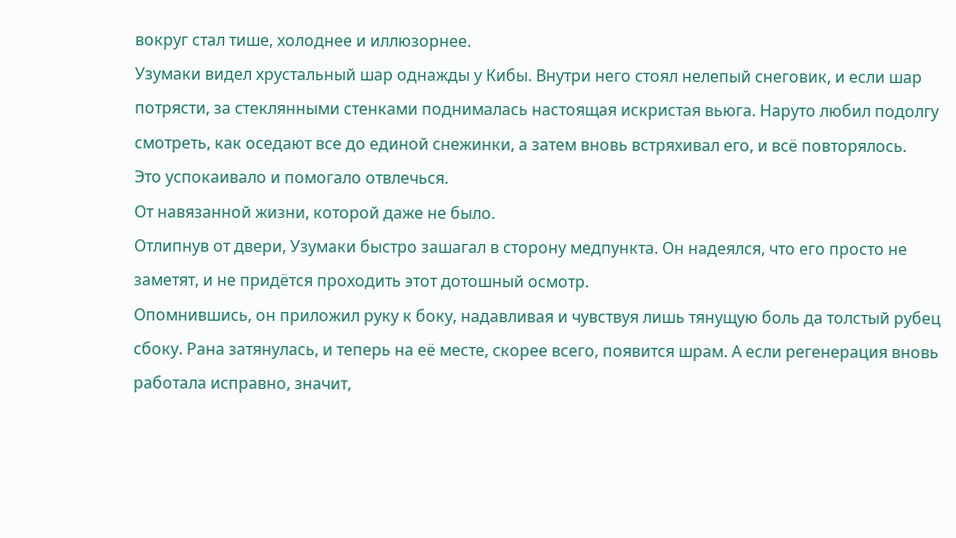вокруг стал тише, холоднее и иллюзорнее.
Узумаки видел хрустальный шар однажды у Кибы. Внутри него стоял нелепый снеговик, и если шар потрясти, за стеклянными стенками поднималась настоящая искристая вьюга. Наруто любил подолгу смотреть, как оседают все до единой снежинки, а затем вновь встряхивал его, и всё повторялось.
Это успокаивало и помогало отвлечься.
От навязанной жизни, которой даже не было.
Отлипнув от двери, Узумаки быстро зашагал в сторону медпункта. Он надеялся, что его просто не заметят, и не придётся проходить этот дотошный осмотр.
Опомнившись, он приложил руку к боку, надавливая и чувствуя лишь тянущую боль да толстый рубец сбоку. Рана затянулась, и теперь на её месте, скорее всего, появится шрам. А если регенерация вновь работала исправно, значит,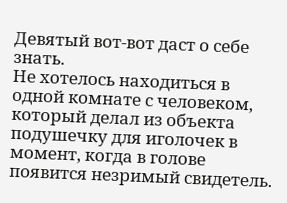Девятый вот-вот даст о себе знать.
Не хотелось находиться в одной комнате с человеком, который делал из объекта подушечку для иголочек в момент, когда в голове появится незримый свидетель.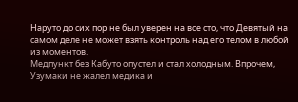Наруто до сих пор не был уверен на все сто, что Девятый на самом деле не может взять контроль над его телом в любой из моментов.
Медпункт без Кабуто опустел и стал холодным. Впрочем, Узумаки не жалел медика и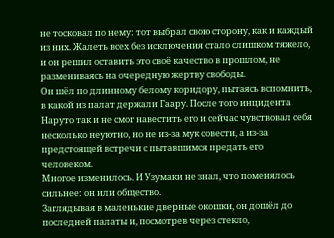не тосковал по нему: тот выбрал свою сторону, как и каждый из них. Жалеть всех без исключения стало слишком тяжело, и он решил оставить это своё качество в прошлом, не размениваясь на очередную жертву свободы.
Он шёл по длинному белому коридору, пытаясь вспомнить, в какой из палат держали Гаару. После того инцидента Наруто так и не смог навестить его и сейчас чувствовал себя несколько неуютно, но не из-за мук совести, а из-за предстоящей встречи с пытавшимся предать его человеком.
Многое изменилось. И Узумаки не знал, что поменялось сильнее: он или общество.
Заглядывая в маленькие дверные окошки, он дошёл до последней палаты и, посмотрев через стекло,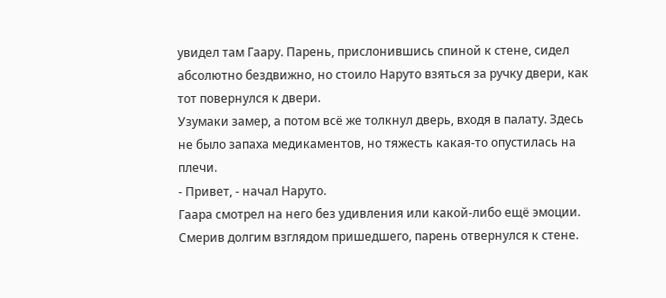увидел там Гаару. Парень, прислонившись спиной к стене, сидел абсолютно бездвижно, но стоило Наруто взяться за ручку двери, как тот повернулся к двери.
Узумаки замер, а потом всё же толкнул дверь, входя в палату. Здесь не было запаха медикаментов, но тяжесть какая-то опустилась на плечи.
- Привет, - начал Наруто.
Гаара смотрел на него без удивления или какой-либо ещё эмоции. Смерив долгим взглядом пришедшего, парень отвернулся к стене.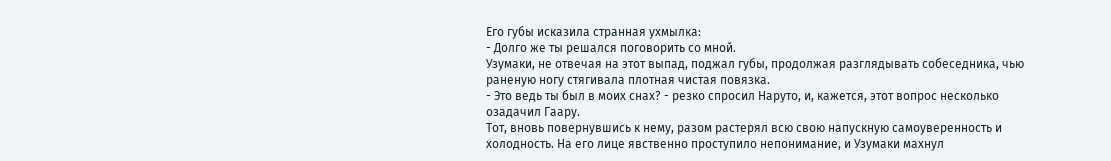Его губы исказила странная ухмылка:
- Долго же ты решался поговорить со мной.
Узумаки, не отвечая на этот выпад, поджал губы, продолжая разглядывать собеседника, чью раненую ногу стягивала плотная чистая повязка.
- Это ведь ты был в моих снах? - резко спросил Наруто, и, кажется, этот вопрос несколько озадачил Гаару.
Тот, вновь повернувшись к нему, разом растерял всю свою напускную самоуверенность и холодность. На его лице явственно проступило непонимание, и Узумаки махнул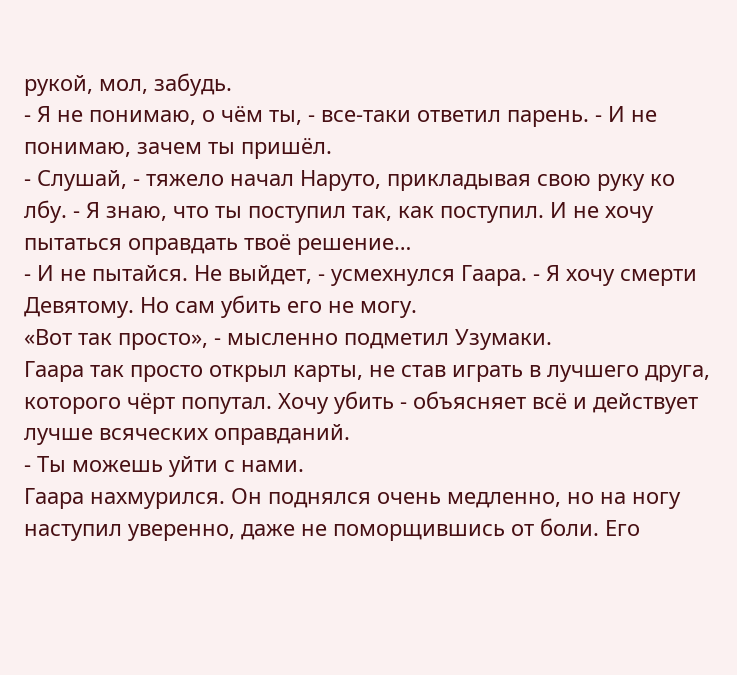рукой, мол, забудь.
- Я не понимаю, о чём ты, - все-таки ответил парень. - И не понимаю, зачем ты пришёл.
- Слушай, - тяжело начал Наруто, прикладывая свою руку ко лбу. - Я знаю, что ты поступил так, как поступил. И не хочу пытаться оправдать твоё решение…
- И не пытайся. Не выйдет, - усмехнулся Гаара. - Я хочу смерти Девятому. Но сам убить его не могу.
«Вот так просто», - мысленно подметил Узумаки.
Гаара так просто открыл карты, не став играть в лучшего друга, которого чёрт попутал. Хочу убить - объясняет всё и действует лучше всяческих оправданий.
- Ты можешь уйти с нами.
Гаара нахмурился. Он поднялся очень медленно, но на ногу наступил уверенно, даже не поморщившись от боли. Его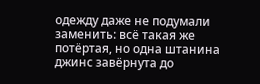одежду даже не подумали заменить: всё такая же потёртая, но одна штанина джинс завёрнута до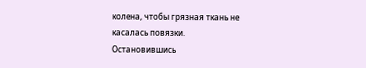колена, чтобы грязная ткань не касалась повязки.
Остановившись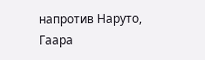напротив Наруто, Гаара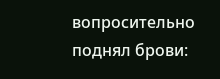вопросительно поднял брови: